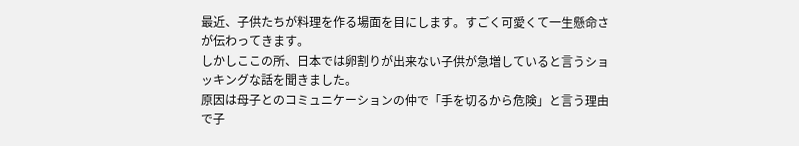最近、子供たちが料理を作る場面を目にします。すごく可愛くて一生懸命さが伝わってきます。
しかしここの所、日本では卵割りが出来ない子供が急増していると言うショッキングな話を聞きました。
原因は母子とのコミュニケーションの仲で「手を切るから危険」と言う理由で子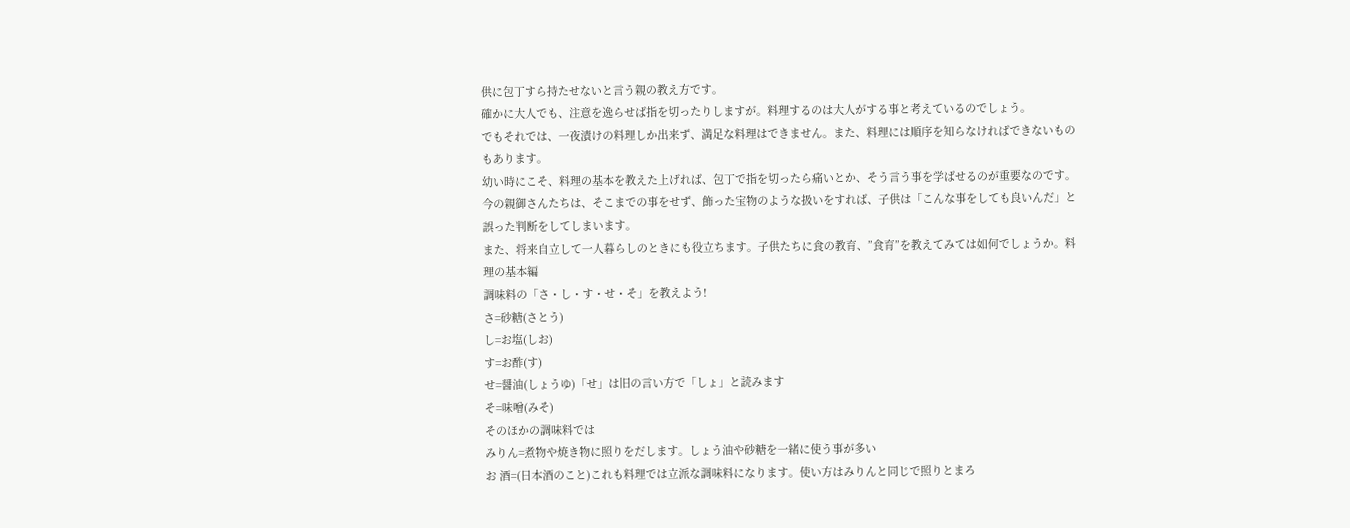供に包丁すら持たせないと言う親の教え方です。
確かに大人でも、注意を逸らせば指を切ったりしますが。料理するのは大人がする事と考えているのでしょう。
でもそれでは、一夜漬けの料理しか出来ず、満足な料理はできません。また、料理には順序を知らなければできないものもあります。
幼い時にこそ、料理の基本を教えた上げれば、包丁で指を切ったら痛いとか、そう言う事を学ばせるのが重要なのです。
今の親御さんたちは、そこまでの事をせず、飾った宝物のような扱いをすれば、子供は「こんな事をしても良いんだ」と誤った判断をしてしまいます。
また、将来自立して一人暮らしのときにも役立ちます。子供たちに食の教育、”食育”を教えてみては如何でしょうか。料理の基本編
調味料の「さ・し・す・せ・そ」を教えよう!
さ=砂糖(さとう)
し=お塩(しお)
す=お酢(す)
せ=醤油(しょうゆ)「せ」は旧の言い方で「しょ」と読みます
そ=味噌(みそ)
そのほかの調味料では
みりん=煮物や焼き物に照りをだします。しょう油や砂糖を一緒に使う事が多い
お 酒=(日本酒のこと)これも料理では立派な調味料になります。使い方はみりんと同じで照りとまろ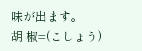味が出ます。
胡 椒=(こしょう)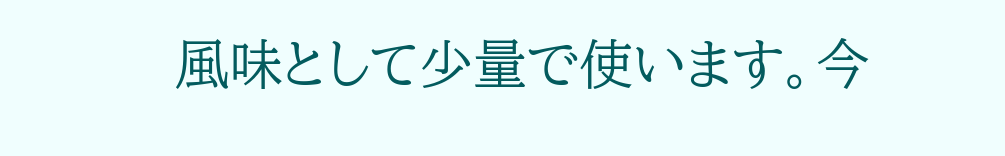風味として少量で使います。今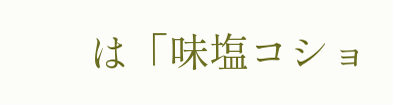は「味塩コショ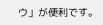ウ」が便利です。